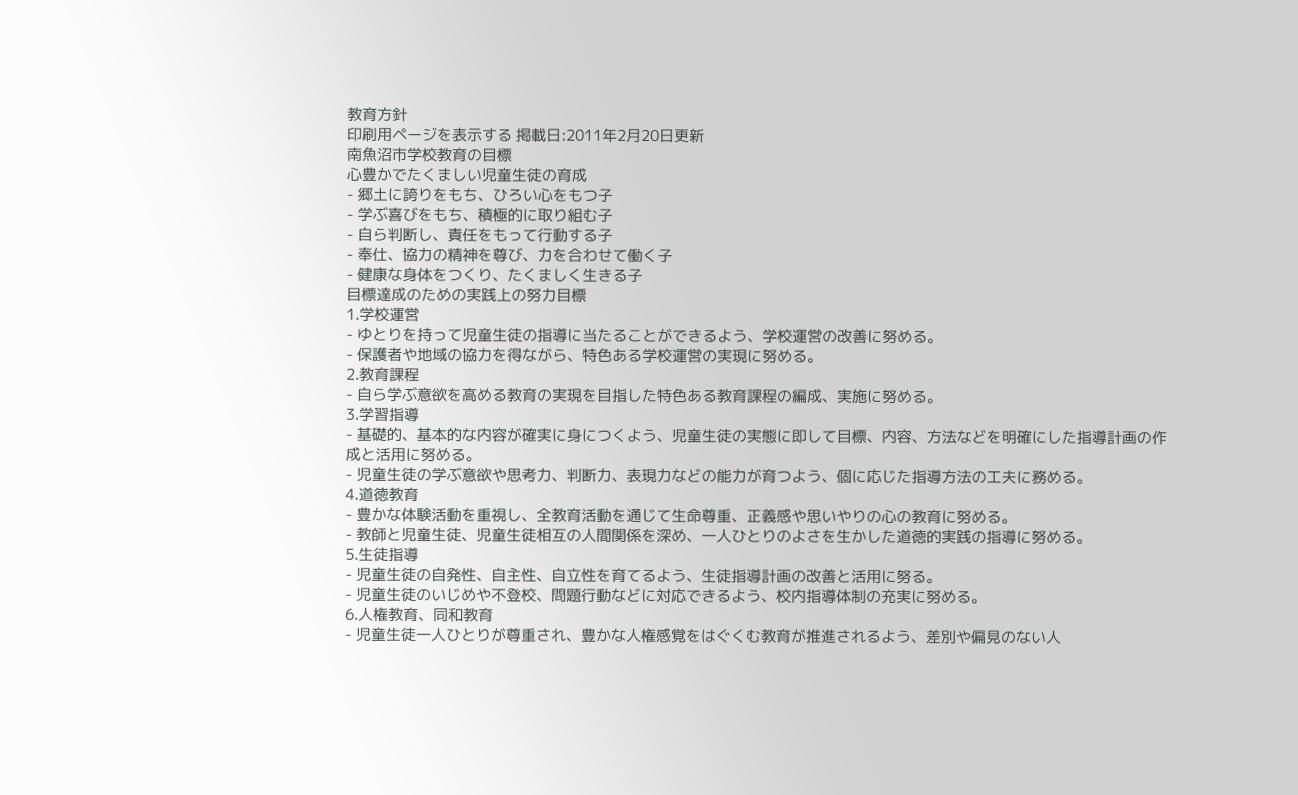教育方針
印刷用ページを表示する 掲載日:2011年2月20日更新
南魚沼市学校教育の目標
心豊かでたくましい児童生徒の育成
- 郷土に誇りをもち、ひろい心をもつ子
- 学ぶ喜びをもち、積極的に取り組む子
- 自ら判断し、責任をもって行動する子
- 奉仕、協力の精神を尊び、力を合わせて働く子
- 健康な身体をつくり、たくましく生きる子
目標達成のための実践上の努力目標
1.学校運営
- ゆとりを持って児童生徒の指導に当たることができるよう、学校運営の改善に努める。
- 保護者や地域の協力を得ながら、特色ある学校運営の実現に努める。
2.教育課程
- 自ら学ぶ意欲を高める教育の実現を目指した特色ある教育課程の編成、実施に努める。
3.学習指導
- 基礎的、基本的な内容が確実に身につくよう、児童生徒の実態に即して目標、内容、方法などを明確にした指導計画の作成と活用に努める。
- 児童生徒の学ぶ意欲や思考力、判断力、表現力などの能力が育つよう、個に応じた指導方法の工夫に務める。
4.道徳教育
- 豊かな体験活動を重視し、全教育活動を通じて生命尊重、正義感や思いやりの心の教育に努める。
- 教師と児童生徒、児童生徒相互の人間関係を深め、一人ひとりのよさを生かした道徳的実践の指導に努める。
5.生徒指導
- 児童生徒の自発性、自主性、自立性を育てるよう、生徒指導計画の改善と活用に努る。
- 児童生徒のいじめや不登校、問題行動などに対応できるよう、校内指導体制の充実に努める。
6.人権教育、同和教育
- 児童生徒一人ひとりが尊重され、豊かな人権感覚をはぐくむ教育が推進されるよう、差別や偏見のない人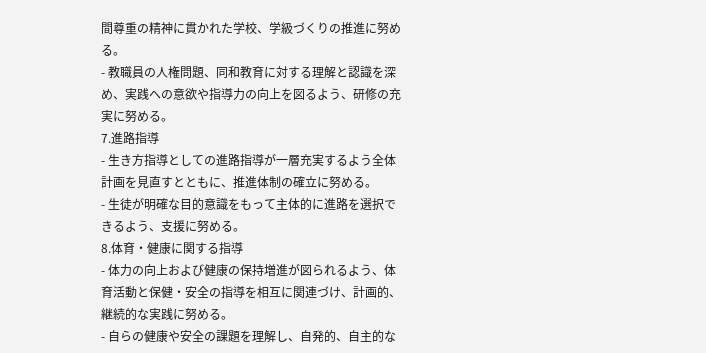間尊重の精神に貫かれた学校、学級づくりの推進に努める。
- 教職員の人権問題、同和教育に対する理解と認識を深め、実践への意欲や指導力の向上を図るよう、研修の充実に努める。
7.進路指導
- 生き方指導としての進路指導が一層充実するよう全体計画を見直すとともに、推進体制の確立に努める。
- 生徒が明確な目的意識をもって主体的に進路を選択できるよう、支援に努める。
8.体育・健康に関する指導
- 体力の向上および健康の保持増進が図られるよう、体育活動と保健・安全の指導を相互に関連づけ、計画的、継続的な実践に努める。
- 自らの健康や安全の課題を理解し、自発的、自主的な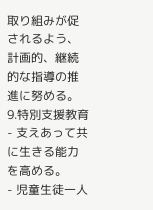取り組みが促されるよう、計画的、継続的な指導の推進に努める。
9.特別支援教育
- 支えあって共に生きる能力を高める。
- 児童生徒一人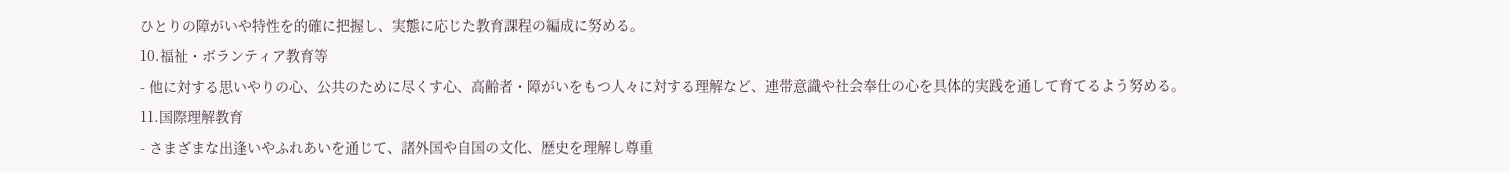ひとりの障がいや特性を的確に把握し、実態に応じた教育課程の編成に努める。
10.福祉・ボランティア教育等
- 他に対する思いやりの心、公共のために尽くす心、高齢者・障がいをもつ人々に対する理解など、連帯意識や社会奉仕の心を具体的実践を通して育てるよう努める。
11.国際理解教育
- さまざまな出逢いやふれあいを通じて、諸外国や自国の文化、歴史を理解し尊重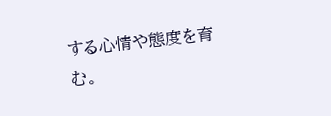する心情や態度を育む。